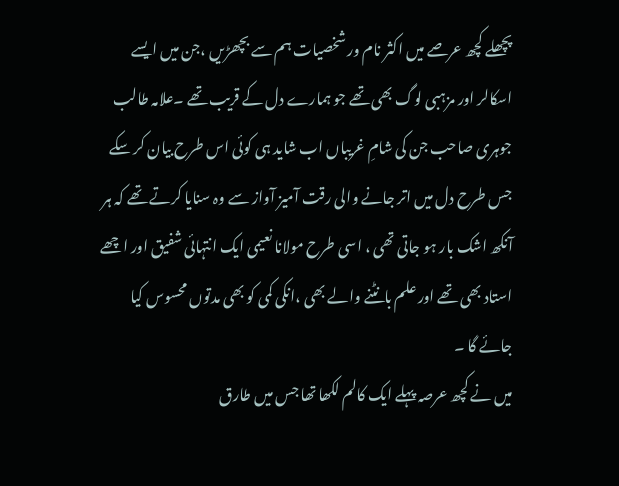پچھلے کچھ عرصے میں اکثر نام ور شخصیات ہم سے بچھڑیں ،جن میں ایسے اسکالر اور مزہبی لوگ بھی تھے جو ہمارے دل کے قریب تھے ۔علامہ طالب جوہری صاحب جن کی شامِ غریباں اب شاید ہی کوئی اس طرح بیان کر سکے جس طرح دل میں اتر جانے والی رقت آمیز آواز سے وہ سنایا کرتے تھے کہ ہر آنکھ اشک بار ہو جاتی تھی ، اسی طرح مولانا نعیمی ایک انتہائی شفیق اور اچھے استاد بھی تھے اور علم بانٹنے والے بھی ،انکی کمی کو بھی مدتوں محسوس کیا جائے گا ۔
میں نے کچھ عرصہ پہلے ایک کالم لکھا تھا جس میں طارق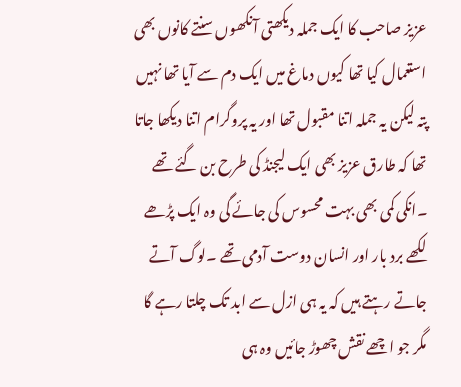عزیز صاحب کا ایک جملہ دیکھتی آنکھوں سنتے کانوں بھی استعمال کیا تھا کیوں دماغ میں ایک دم سے آیا تھا نہیں پتہ لیکن یہ جملہ اتنا مقبول تھا اور یہ پروگرام اتنا دیکھا جاتا تھا کہ طارق عزیز بھی ایک لیجنڈ کی طرح بن گئے تھے ۔انکی کمی بھی بہت محسوس کی جائے گی وہ ایک پڑھے لکھے برد بار اور انسان دوست آدمی تھے ۔لوگ آتے جاتے رہتے ہیں کہ یہ ہی ازل سے ابد تک چلتا رہے گا مگر جو اچھے نقش چھوڑ جائیں وہ ہی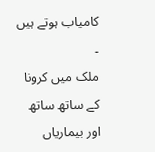کامیاب ہوتے ہیں ۔
ملک میں کرونا کے ساتھ ساتھ اور بیماریاں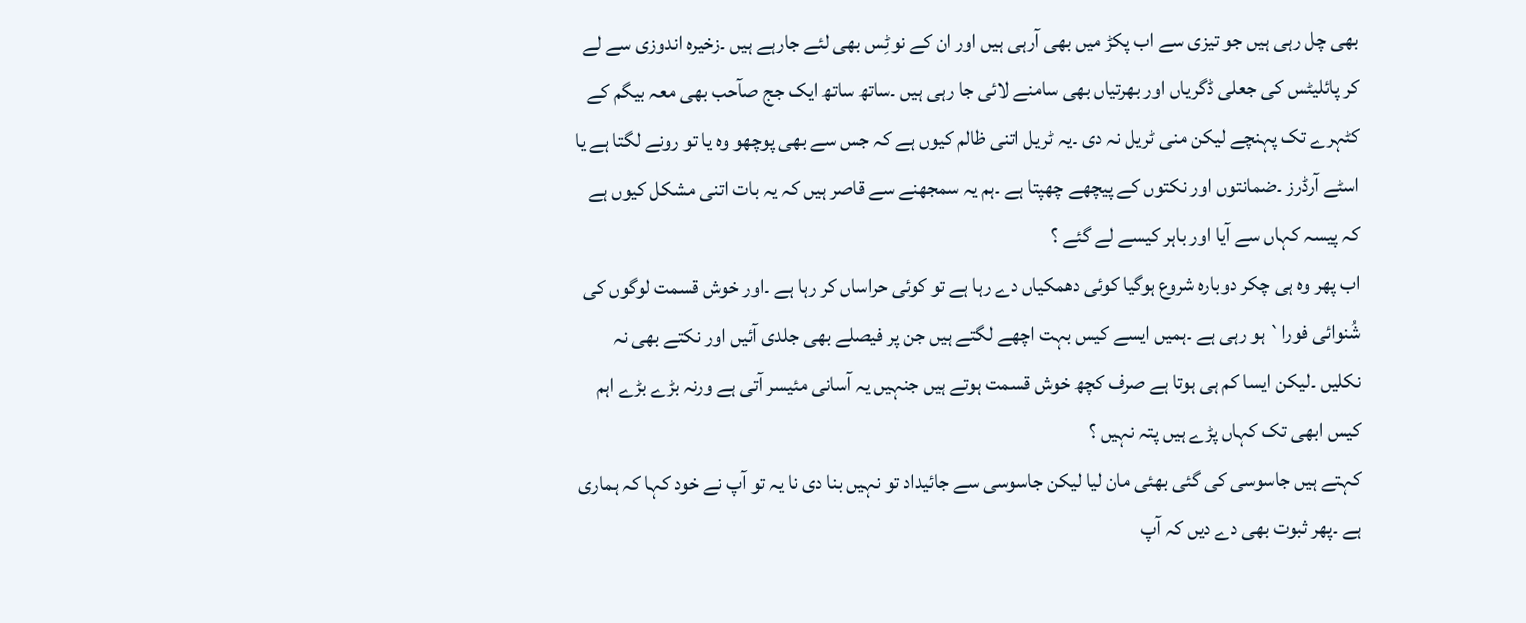بھی چل رہی ہیں جو تیزی سے اب پکڑ میں بھی آرہی ہیں اور ان کے نوٹِس بھی لئے جارہے ہیں ۔زخیرہ اندوزی سے لے کر پائلیٹس کی جعلی ڈگریاں اور بھرتیاں بھی سامنے لائی جا رہی ہیں ۔ساتھ ساتھ ایک جج صآحب بھی معہ بیگم کے کٹہرے تک پہنچے لیکن منی ٹریل نہ دی ۔یہ ٹریل اتنی ظالم کیوں ہے کہ جس سے بھی پوچھو وہ یا تو رونے لگتا ہے یا اسٹے آرڈرز ۔ضمانتوں اور نکتوں کے پیچھے چھپتا ہے ۔ہم یہ سمجھنے سے قاصر ہیں کہ یہ بات اتنی مشکل کیوں ہے کہ پیسہ کہاں سے آیا اور باہر کیسے لے گئے ؟
اب پھر وہ ہی چکر دوبارہ شروع ہوگیا کوئی دھمکیاں دے رہا ہے تو کوئی حراساں کر رہا ہے ۔اور خوش قسمت لوگوں کی شُنوائی فورا` ہو رہی ہے ۔ہمیں ایسے کیس بہت اچھے لگتے ہیں جن پر فیصلے بھی جلدی آئیں اور نکتے بھی نہ نکلیں ۔لیکن ایسا کم ہی ہوتا ہے صرف کچھ خوش قسمت ہوتے ہیں جنہیں یہ آسانی مئیسر آتی ہے ورنہ بڑے بڑے اہم کیس ابھی تک کہاں پڑے ہیں پتہ نہیں ؟
کہتے ہیں جاسوسی کی گئی بھئی مان لیا لیکن جاسوسی سے جائیداد تو نہیں بنا دی نا یہ تو آپ نے خود کہا کہ ہماری ہے ۔پھر ثبوت بھی دے دیں کہ آپ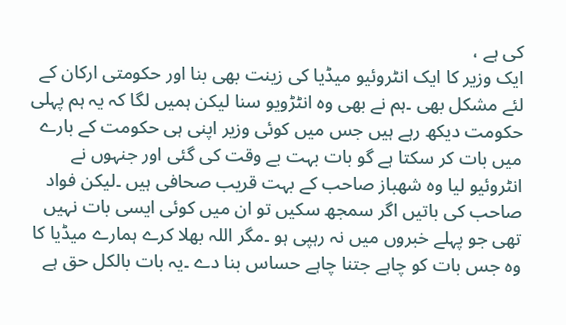کی ہے ،
ایک وزیر کا ایک انٹروئیو میڈیا کی زینت بھی بنا اور حکومتی ارکان کے لئے مشکل بھی ۔ہم نے بھی وہ انٹڑویو سنا لیکن ہمیں لگا کہ یہ ہم پہلی حکومت دیکھ رہے ہیں جس میں کوئی وزیر اپنی ہی حکومت کے بارے میں بات کر سکتا ہے گو بات بہت بے وقت کی گئی اور جنہوں نے انٹروئیو لیا وہ شھباز صاحب کے بہت قریب صحافی ہیں ۔لیکن فواد صاحب کی باتیں اگر سمجھ سکیں تو ان میں کوئی ایسی بات نہیں تھی جو پہلے خبروں میں نہ رہپی ہو ۔مگر اللہ بھلا کرے ہمارے میڈیا کا وہ جس بات کو چاہے جتنا چاہے حساس بنا دے ۔یہ بات بالکل حق ہے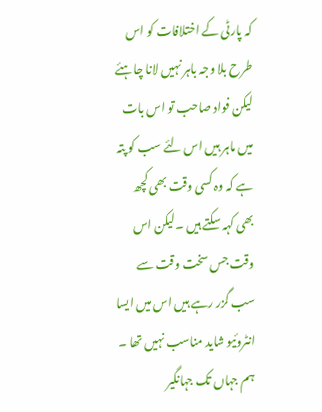کہ پارٹی کے اختلافات کو اس طرح بلا وجہ باہر نہیں لانا چاہئے لیکن فواد صاحب تو اس بات میں ماہر ہیں اس لئے سب کو پتہ ہے کہ وہ کسی وقت بھی کچھ بھی کہہ سکتے ہیں ۔لیکن اس وقت جس سخت وقت سے سب گزر رہے ہیں اس میں ایسا انٹروئیو شاید مناسب نہیں تھا ۔
ہم جہاں تک جہانگیر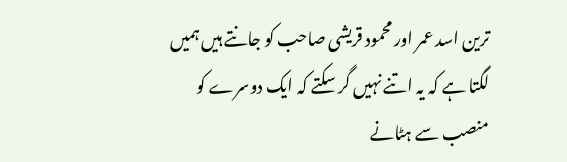ترین اسد عمر اور محمود قریشی صاحب کو جانتے ہیں ہمیں لگتا ہے کہ یہ اتنے نہیں گر سکتے کہ ایک دوسرے کو منصب سے ہٹانے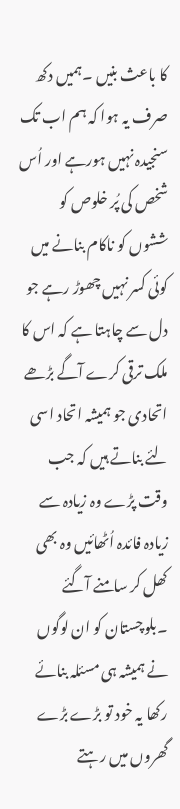کا باعث بنیں ۔ہمیں دکھ صرف یہ ہوا کہ ہم اب تک سنجیدہ نہیں ہورہے اور اُس شخص کی پُر خلوص کو ششوں کو ناکام بنانے میں کوئی کسر نہیں چھوڑ رہے جو دل سے چاہتا ہے کہ اس کا ملک ترقی کرے آگے بڑھے
اتحادی جو ہمیشہ اتحاد اسی لئے بناتے ہیں کہ جب وقت پڑے وہ زیادہ سے زیادہ فائدہ اُٹھائیں وہ بھی کھل کر سامنے آگئے ۔بلوچستان کو ان لوگوں نے ہمیشہ ہی مسئلہ بنائے رکھا یہ خود تو بڑے بڑے گھروں میں رہتے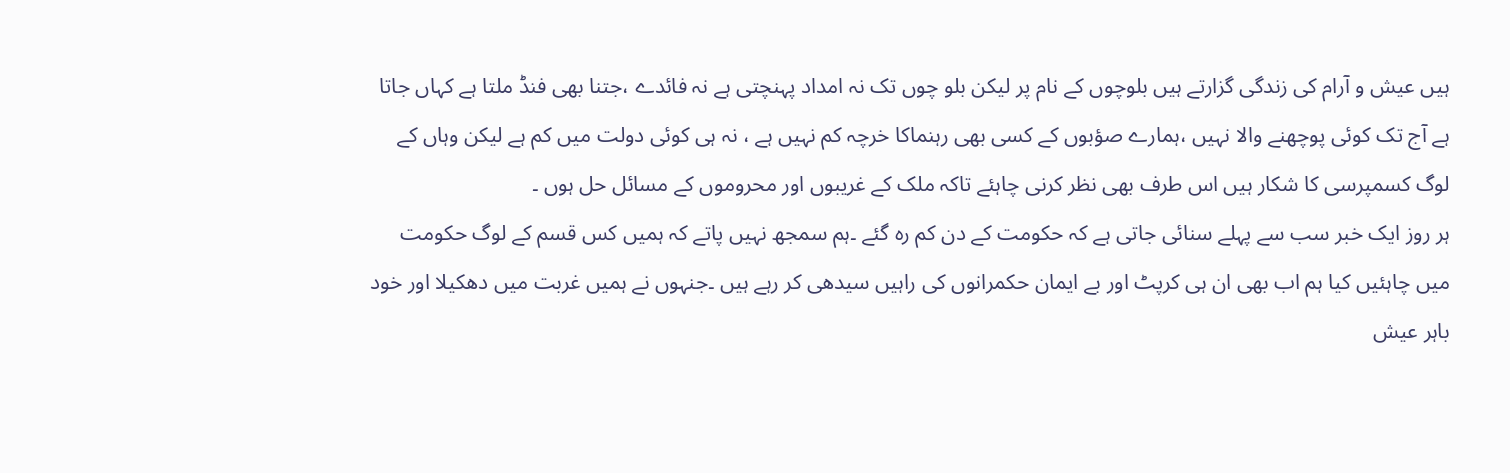ہیں عیش و آرام کی زندگی گزارتے ہیں بلوچوں کے نام پر لیکن بلو چوں تک نہ امداد پہنچتی ہے نہ فائدے ،جتنا بھی فنڈ ملتا ہے کہاں جاتا ہے آج تک کوئی پوچھنے والا نہیں ،ہمارے صؤبوں کے کسی بھی رہنماکا خرچہ کم نہیں ہے ، نہ ہی کوئی دولت میں کم ہے لیکن وہاں کے لوگ کسمپرسی کا شکار ہیں اس طرف بھی نظر کرنی چاہئے تاکہ ملک کے غریبوں اور محروموں کے مسائل حل ہوں ۔
ہر روز ایک خبر سب سے پہلے سنائی جاتی ہے کہ حکومت کے دن کم رہ گئے ۔ہم سمجھ نہیں پاتے کہ ہمیں کس قسم کے لوگ حکومت میں چاہئیں کیا ہم اب بھی ان ہی کرپٹ اور بے ایمان حکمرانوں کی راہیں سیدھی کر رہے ہیں ۔جنہوں نے ہمیں غربت میں دھکیلا اور خود باہر عیش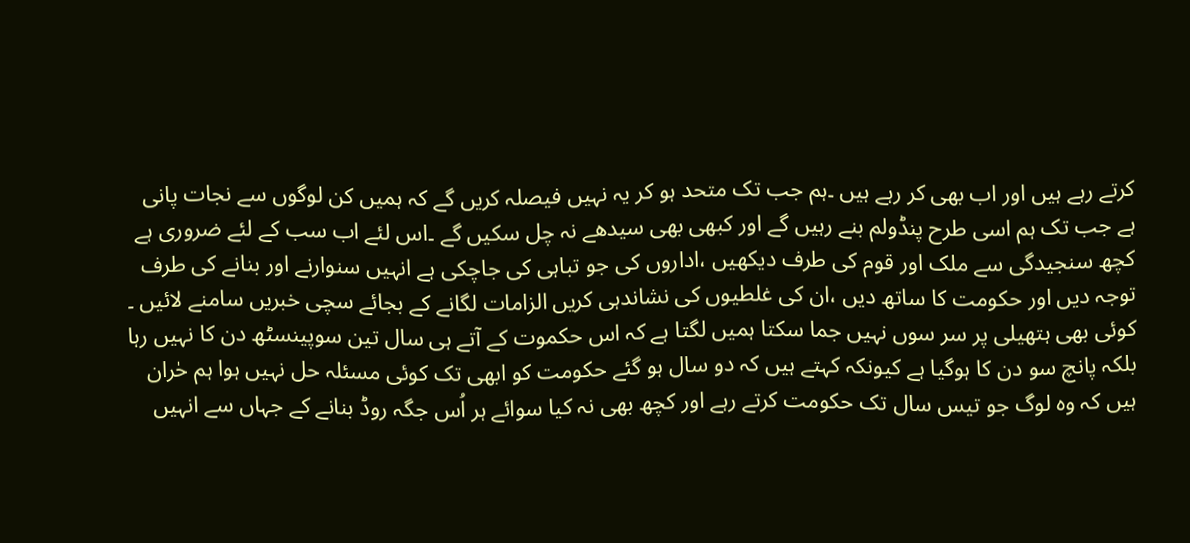کرتے رہے ہیں اور اب بھی کر رہے ہیں ۔ہم جب تک متحد ہو کر یہ نہیں فیصلہ کریں گے کہ ہمیں کن لوگوں سے نجات پانی ہے جب تک ہم اسی طرح پنڈولم بنے رہیں گے اور کبھی بھی سیدھے نہ چل سکیں گے ۔اس لئے اب سب کے لئے ضروری ہے کچھ سنجیدگی سے ملک اور قوم کی طرف دیکھیں ،اداروں کی جو تباہی کی جاچکی ہے انہیں سنوارنے اور بنانے کی طرف توجہ دیں اور حکومت کا ساتھ دیں ،ان کی غلطیوں کی نشاندہی کریں الزامات لگانے کے بجائے سچی خبریں سامنے لائیں ۔
کوئی بھی ہتھیلی پر سر سوں نہیں جما سکتا ہمیں لگتا ہے کہ اس حکموت کے آتے ہی سال تین سوپینسٹھ دن کا نہیں رہا بلکہ پانچ سو دن کا ہوگیا ہے کیونکہ کہتے ہیں کہ دو سال ہو گئے حکومت کو ابھی تک کوئی مسئلہ حل نہیں ہوا ہم حٰران ہیں کہ وہ لوگ جو تیس سال تک حکومت کرتے رہے اور کچھ بھی نہ کیا سوائے ہر اُس جگہ روڈ بنانے کے جہاں سے انہیں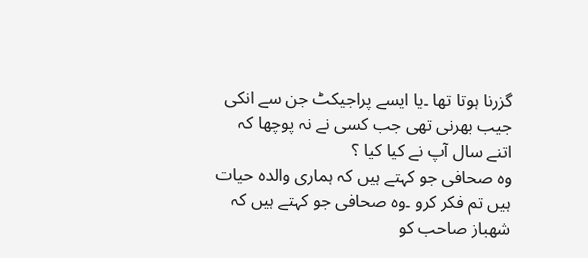گزرنا ہوتا تھا ۔یا ایسے پراجیکٹ جن سے انکی جیب بھرنی تھی جب کسی نے نہ پوچھا کہ اتنے سال آپ نے کیا کیا ؟
وہ صحافی جو کہتے ہیں کہ ہماری والدہ حیات ہیں تم فکر کرو ۔وہ صحافی جو کہتے ہیں کہ شھباز صاحب کو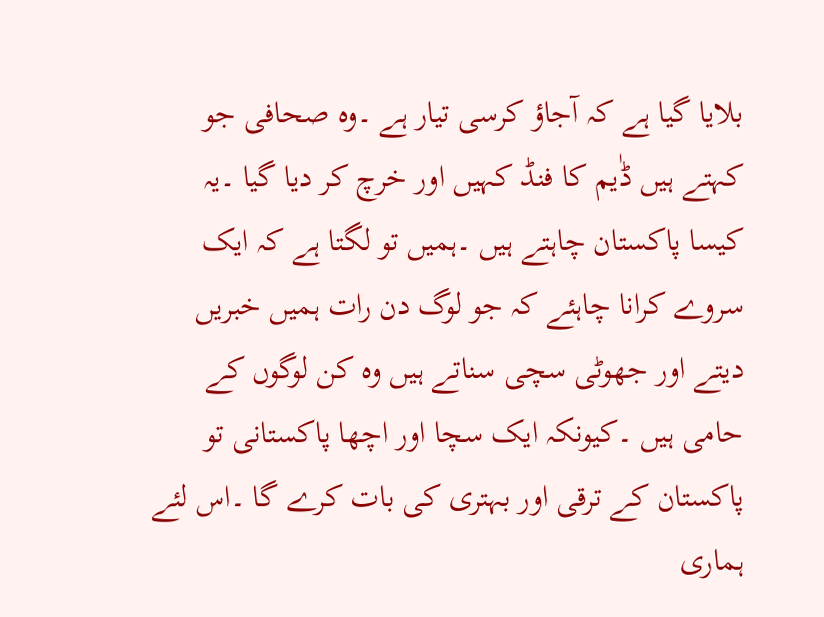بلایا گیا ہے کہ آجاؤ کرسی تیار ہے ۔وہ صحافی جو کہتے ہیں ڈٰیم کا فنڈ کہیں اور خرچ کر دیا گیا ۔یہ کیسا پاکستان چاہتے ہیں ۔ہمیں تو لگتا ہے کہ ایک سروے کرانا چاہئے کہ جو لوگ دن رات ہمیں خبریں دیتے اور جھوٹی سچی سناتے ہیں وہ کن لوگوں کے حامی ہیں ۔کیونکہ ایک سچا اور اچھا پاکستانی تو پاکستان کے ترقی اور بہتری کی بات کرے گا ۔اس لئے ہماری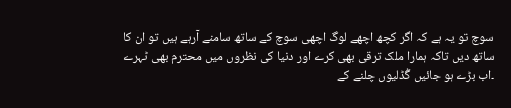سوچ تو یہ ہے کہ اگر کچھ اچھے لوگ اچھی سوچ کے ساتھ سامنے آرہے ہیں تو ان کا ساتھ دیں تاکہ ہمارا ملک ترقی بھی کرے اور دنیا کی نظروں میں محترم بھی ٹہرے ۔اب بڑے ہو جائیں گُڈلیوں چلنے کے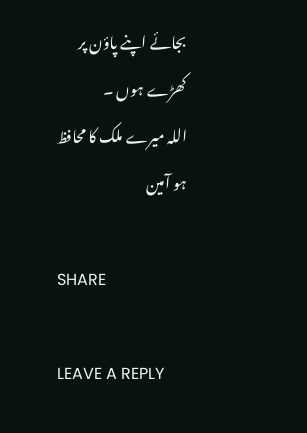بجائے اپنے پاؤن پر کھڑے ہوں ۔
اللہ میرے ملک کا محافظ ہو آمین

SHARE

LEAVE A REPLY